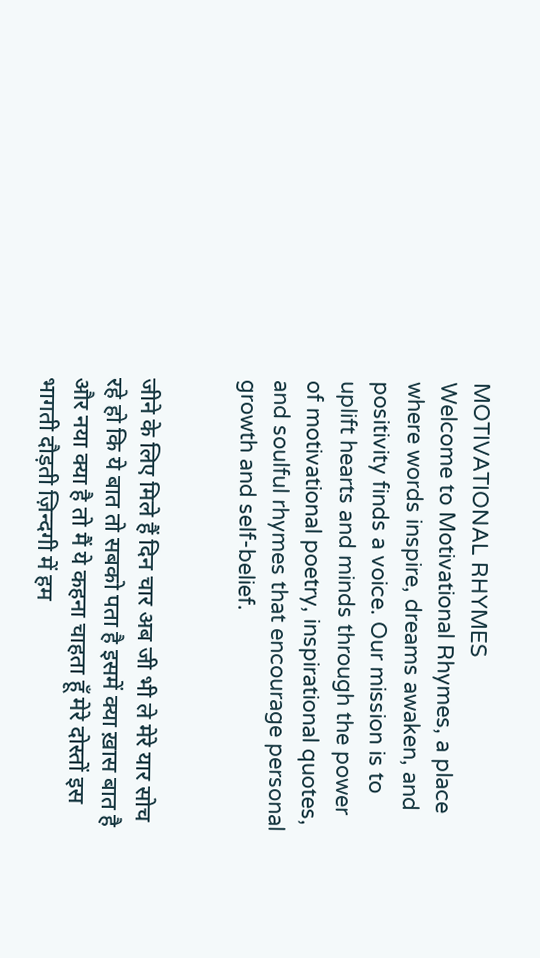MOTIVATIONAL RHYMES
Welcome to Motivational Rhymes, a place where words inspire, dreams awaken, and positivity finds a voice. Our mission is to uplift hearts and minds through the power of motivational poetry, inspirational quotes, and soulful rhymes that encourage personal growth and self-belief.


जीने के लिए मिले हैं दिन चार अब जी भी ले मेरे यार सोच रहे हो कि ये बात तो सबको पता है इसमें क्या ख़ास बात है और नया क्या है तो मैं ये कहना चाहता हूँ मेरे दोस्तों इस भागती दौड़ती ज़िन्दगी में हम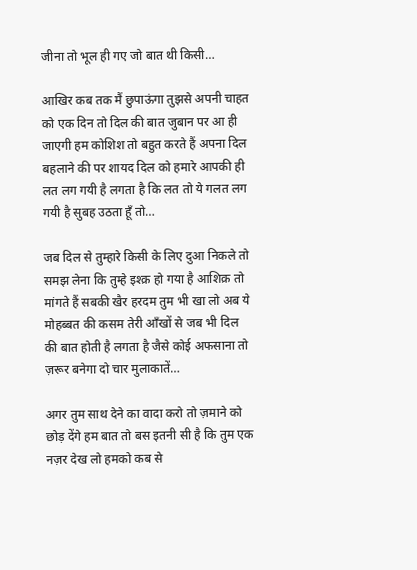जीना तो भूल ही गए जो बात थी किसी…

आखिर कब तक मैं छुपाऊंगा तुझसे अपनी चाहत को एक दिन तो दिल की बात जुबान पर आ ही जाएगी हम कोशिश तो बहुत करते हैं अपना दिल बहलाने की पर शायद दिल को हमारे आपकी ही लत लग गयी है लगता है कि लत तो ये गलत लग गयी है सुबह उठता हूँ तो…

जब दिल से तुम्हारे किसी के लिए दुआ निकले तो समझ लेना कि तुम्हे इश्क़ हो गया है आशिक़ तो मांगते हैं सबकी खैर हरदम तुम भी खा लो अब ये मोहब्बत की कसम तेरी आँखों से जब भी दिल की बात होती है लगता है जैसे कोई अफसाना तो ज़रूर बनेगा दो चार मुलाकातें…

अगर तुम साथ देने का वादा करो तो ज़माने को छोड़ देंगे हम बात तो बस इतनी सी है कि तुम एक नज़र देख लो हमको कब से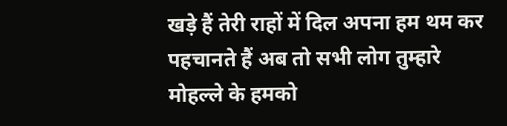खड़े हैं तेरी राहों में दिल अपना हम थम कर पहचानते हैं अब तो सभी लोग तुम्हारे मोहल्ले के हमको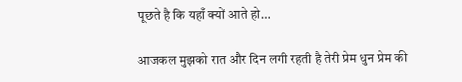पूछते है कि यहाँ क्यों आते हो…

आजकल मुझको रात और दिन लगी रहती है तेरी प्रेम धुन प्रेम की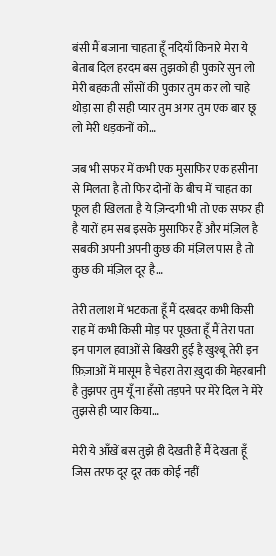बंसी मैं बजाना चाहता हूँ नदियाँ किनारे मेरा ये बेताब दिल हरदम बस तुझको ही पुकारे सुन लो मेरी बहकती साँसों की पुकार तुम कर लो चाहे थोड़ा सा ही सही प्यार तुम अगर तुम एक बार छू लो मेरी धड़कनों को…

जब भी सफर में कभी एक मुसाफिर एक हसीना से मिलता है तो फिर दोनों के बीच में चाहत का फूल ही खिलता है ये ज़िन्दगी भी तो एक सफर ही है यारों हम सब इसके मुसाफिर हैं और मंज़िल है सबकी अपनी अपनी कुछ की मंज़िल पास है तो कुछ की मंज़िल दूर है…

तेरी तलाश में भटकता हूँ मैं दरबदर कभी किसी राह में कभी किसी मोड़ पर पूछता हूँ मैं तेरा पता इन पागल हवाओं से बिखरी हुई है खुश्बू तेरी इन फ़िज़ाओं में मासूम है चेहरा तेरा ख़ुदा की मेहरबानी है तुझपर तुम यूँ ना हँसो तड़पने पर मेरे दिल ने मेरे तुझसे ही प्यार किया…

मेरी ये आँखें बस तुझे ही देखती हैं मैं देखता हूँ जिस तरफ दूर दूर तक कोई नहीं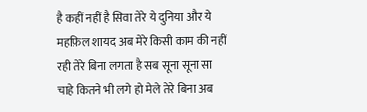है कहीं नहीं है सिवा तेरे ये दुनिया और ये महफ़िल शायद अब मेरे किसी काम की नहीं रही तेरे बिना लगता है सब सूना सूना सा चाहे कितने भी लगे हो मेले तेरे बिना अब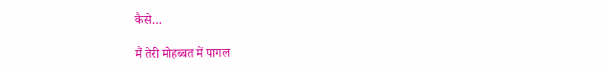कैसे…

मैं तेरी मोहब्बत में पागल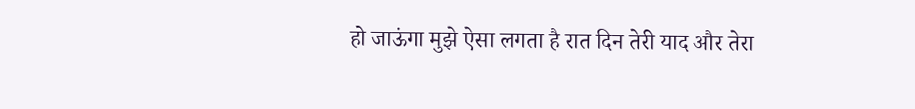हो जाऊंगा मुझे ऐसा लगता है रात दिन तेरी याद और तेरा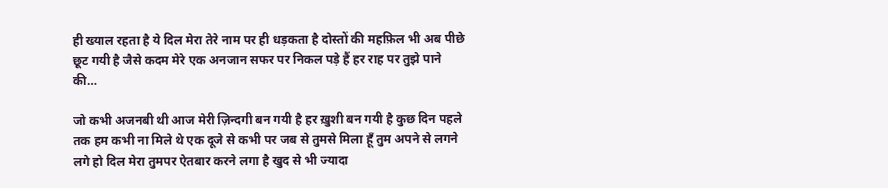ही ख्याल रहता है ये दिल मेरा तेरे नाम पर ही धड़कता है दोस्तों की महफ़िल भी अब पीछे छूट गयी है जैसे कदम मेरे एक अनजान सफर पर निकल पड़े हैं हर राह पर तुझे पाने की…

जो कभी अजनबी थी आज मेरी ज़िन्दगी बन गयी है हर ख़ुशी बन गयी है कुछ दिन पहले तक हम कभी ना मिले थे एक दूजे से कभी पर जब से तुमसे मिला हूँ तुम अपने से लगने लगे हो दिल मेरा तुमपर ऐतबार करने लगा है खुद से भी ज्यादा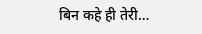बिन कहे ही तेरी…